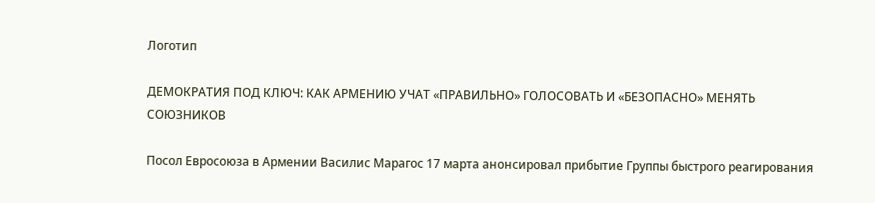Логотип

ДЕМОКРАТИЯ ПОД КЛЮЧ: КАК АРМЕНИЮ УЧАТ «ПРАВИЛЬНО» ГОЛОСОВАТЬ И «БЕЗОПАСНО» МЕНЯТЬ СОЮЗНИКОВ

Посол Евросоюза в Армении Василис Марагос 17 марта анонсировал прибытие Группы быстрого реагирования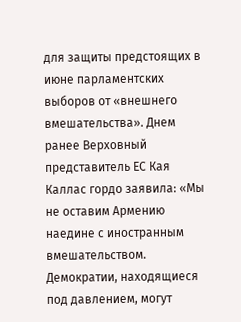для защиты предстоящих в июне парламентских выборов от «внешнего вмешательства». Днем ранее Верховный представитель ЕС Кая Каллас гордо заявила: «Мы не оставим Армению наедине с иностранным вмешательством. Демократии, находящиеся под давлением, могут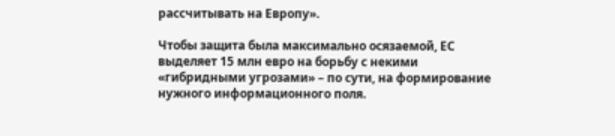рассчитывать на Европу».

Чтобы защита была максимально осязаемой, ЕС выделяет 15 млн евро на борьбу с некими «гибридными угрозами» – по сути, на формирование нужного информационного поля.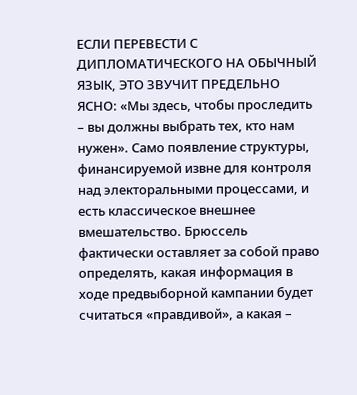ЕСЛИ ПЕРЕВЕСТИ С ДИПЛОМАТИЧЕСКОГО НА ОБЫЧНЫЙ ЯЗЫК, ЭТО ЗВУЧИТ ПРЕДЕЛЬНО ЯСНО: «Мы здесь, чтобы проследить – вы должны выбрать тех, кто нам нужен». Само появление структуры, финансируемой извне для контроля над электоральными процессами, и есть классическое внешнее вмешательство. Брюссель фактически оставляет за собой право определять, какая информация в ходе предвыборной кампании будет считаться «правдивой», а какая –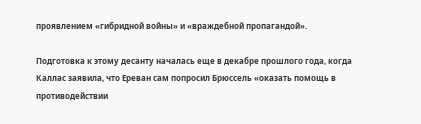проявлением «гибридной войны» и «враждебной пропагандой».

Подготовка к этому десанту началась еще в декабре прошлого года, когда Каллас заявила, что Ереван сам попросил Брюссель «оказать помощь в противодействии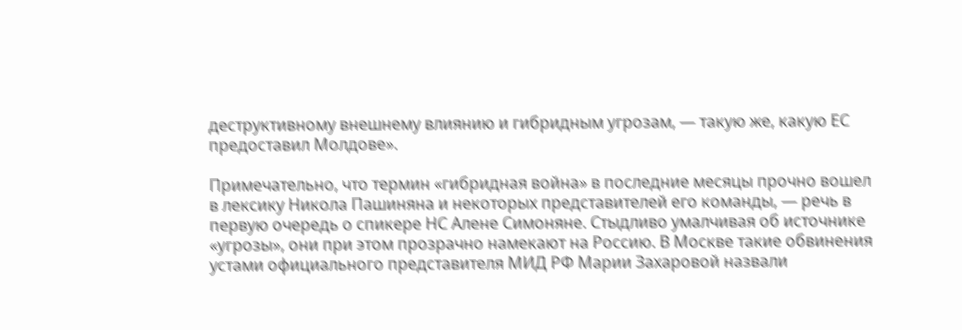деструктивному внешнему влиянию и гибридным угрозам, — такую же, какую ЕС предоставил Молдове».

Примечательно, что термин «гибридная война» в последние месяцы прочно вошел в лексику Никола Пашиняна и некоторых представителей его команды, — речь в первую очередь о спикере НС Алене Симоняне. Стыдливо умалчивая об источнике «угрозы», они при этом прозрачно намекают на Россию. В Москве такие обвинения устами официального представителя МИД РФ Марии Захаровой назвали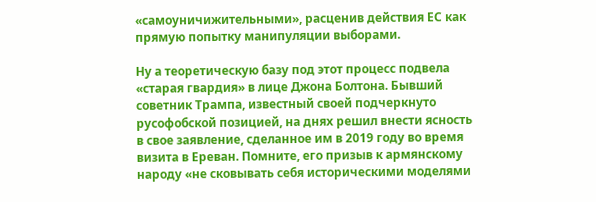«самоуничижительными», расценив действия ЕС как прямую попытку манипуляции выборами.

Ну а теоретическую базу под этот процесс подвела «старая гвардия» в лице Джона Болтона. Бывший советник Трампа, известный своей подчеркнуто русофобской позицией, на днях решил внести ясность в свое заявление, сделанное им в 2019 году во время визита в Ереван. Помните, его призыв к армянскому народу «не сковывать себя историческими моделями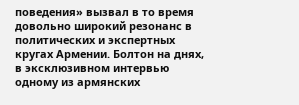поведения» вызвал в то время довольно широкий резонанс в политических и экспертных кругах Армении. Болтон на днях, в эксклюзивном интервью одному из армянских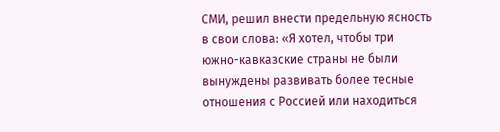СМИ, решил внести предельную ясность в свои слова: «Я хотел, чтобы три южно-кавказские страны не были вынуждены развивать более тесные отношения с Россией или находиться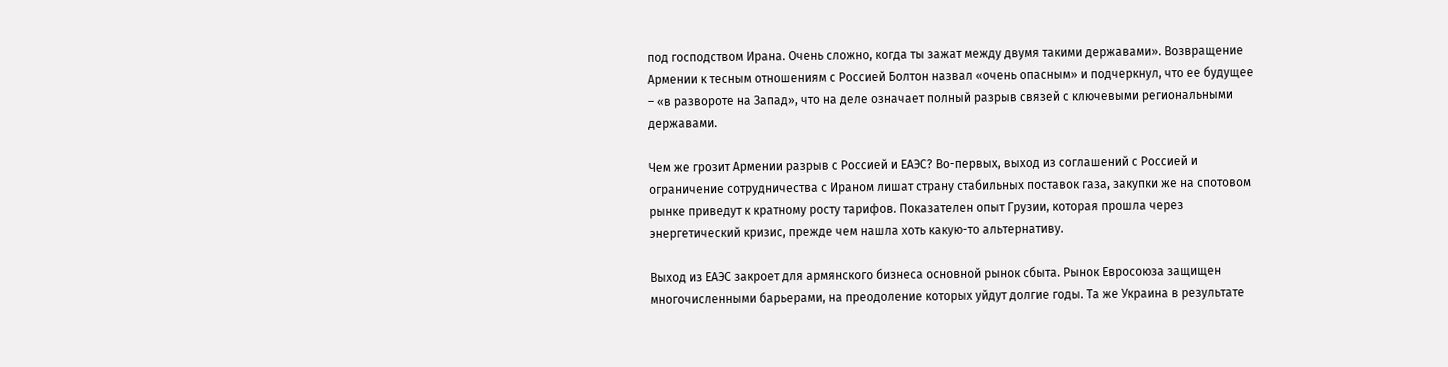под господством Ирана. Очень сложно, когда ты зажат между двумя такими державами». Возвращение Армении к тесным отношениям с Россией Болтон назвал «очень опасным» и подчеркнул, что ее будущее – «в развороте на Запад», что на деле означает полный разрыв связей с ключевыми региональными державами.

Чем же грозит Армении разрыв с Россией и ЕАЭС? Во-первых, выход из соглашений с Россией и ограничение сотрудничества с Ираном лишат страну стабильных поставок газа, закупки же на спотовом рынке приведут к кратному росту тарифов. Показателен опыт Грузии, которая прошла через энергетический кризис, прежде чем нашла хоть какую-то альтернативу.

Выход из ЕАЭС закроет для армянского бизнеса основной рынок сбыта. Рынок Евросоюза защищен многочисленными барьерами, на преодоление которых уйдут долгие годы. Та же Украина в результате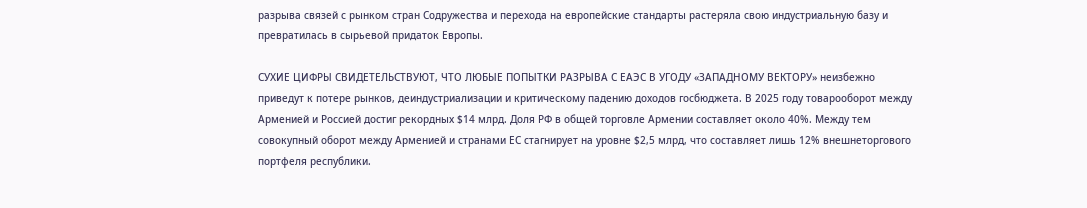разрыва связей с рынком стран Содружества и перехода на европейские стандарты растеряла свою индустриальную базу и превратилась в сырьевой придаток Европы.

СУХИЕ ЦИФРЫ СВИДЕТЕЛЬСТВУЮТ, ЧТО ЛЮБЫЕ ПОПЫТКИ РАЗРЫВА С ЕАЭС В УГОДУ «ЗАПАДНОМУ ВЕКТОРУ» неизбежно приведут к потере рынков, деиндустриализации и критическому падению доходов госбюджета. В 2025 году товарооборот между Арменией и Россией достиг рекордных $14 млрд. Доля РФ в общей торговле Армении составляет около 40%. Между тем совокупный оборот между Арменией и странами ЕС стагнирует на уровне $2,5 млрд, что составляет лишь 12% внешнеторгового портфеля республики.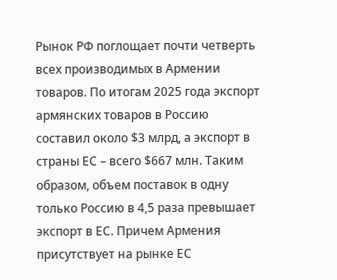Рынок РФ поглощает почти четверть всех производимых в Армении товаров. По итогам 2025 года экспорт армянских товаров в Россию составил около $3 млрд, а экспорт в страны ЕС – всего $667 млн. Таким образом, объем поставок в одну только Россию в 4,5 раза превышает экспорт в ЕС. Причем Армения присутствует на рынке ЕС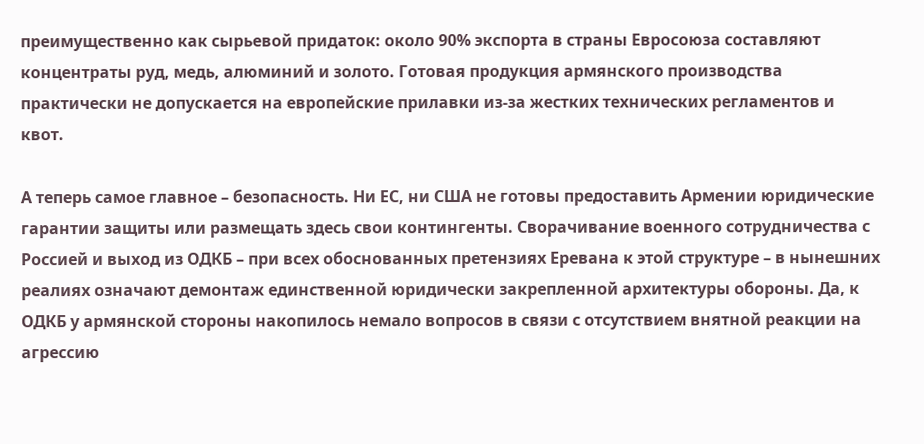преимущественно как сырьевой придаток: около 90% экспорта в страны Евросоюза составляют концентраты руд, медь, алюминий и золото. Готовая продукция армянского производства практически не допускается на европейские прилавки из-за жестких технических регламентов и квот.

А теперь самое главное – безопасность. Ни ЕС, ни США не готовы предоставить Армении юридические гарантии защиты или размещать здесь свои контингенты. Сворачивание военного сотрудничества с Россией и выход из ОДКБ – при всех обоснованных претензиях Еревана к этой структуре – в нынешних реалиях означают демонтаж единственной юридически закрепленной архитектуры обороны. Да, к ОДКБ у армянской стороны накопилось немало вопросов в связи с отсутствием внятной реакции на агрессию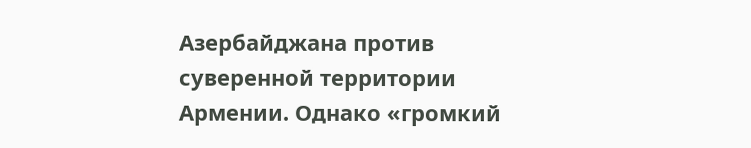Азербайджана против суверенной территории Армении. Однако «громкий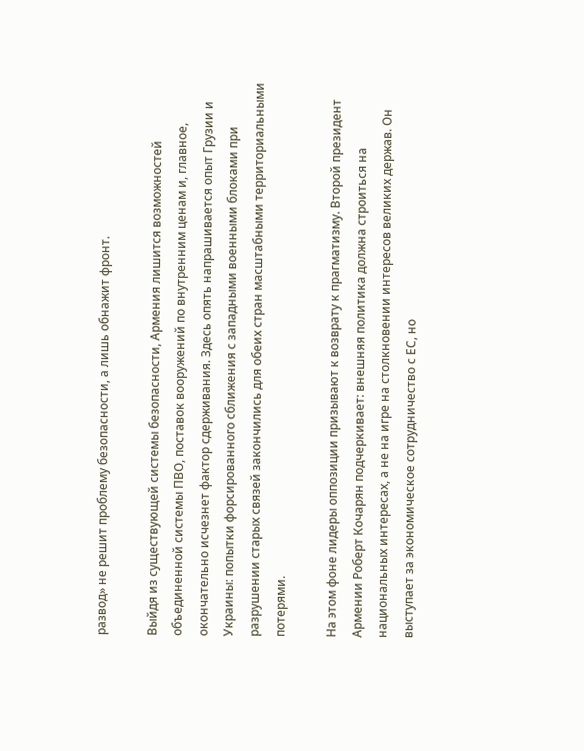развод» не решит проблему безопасности, а лишь обнажит фронт.

Выйдя из существующей системы безопасности, Армения лишится возможностей объединенной системы ПВО, поставок вооружений по внутренним ценам и, главное, окончательно исчезнет фактор сдерживания. Здесь опять напрашивается опыт Грузии и Украины: попытки форсированного сближения с западными военными блоками при разрушении старых связей закончились для обеих стран масштабными территориальными потерями.

На этом фоне лидеры оппозиции призывают к возврату к прагматизму. Второй президент Армении Роберт Кочарян подчеркивает: внешняя политика должна строиться на национальных интересах, а не на игре на столкновении интересов великих держав. Он выступает за экономическое сотрудничество с ЕС, но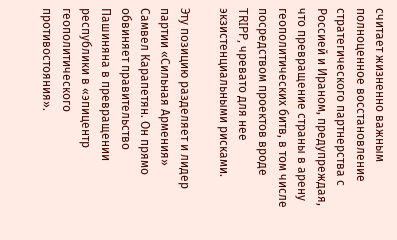считает жизненно важным полноценное восстановление стратегического партнерства с Россией и Ираном, предупреждая, что превращение страны в арену геополитических битв, в том числе посредством проектов вроде TRIPP, чревато для нее экзистенциальными рисками.

Эту позицию разделяет и лидер партии «Сильная Армения» Самвел Карапетян. Он прямо обвиняет правительство Пашиняна в превращении республики в «эпицентр геополитического противостояния».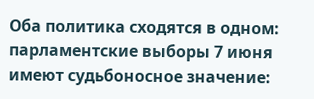Оба политика сходятся в одном: парламентские выборы 7 июня имеют судьбоносное значение: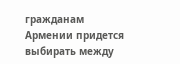гражданам Армении придется выбирать между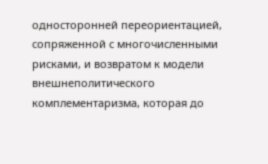односторонней переориентацией, сопряженной с многочисленными рисками, и возвратом к модели внешнеполитического комплементаризма, которая до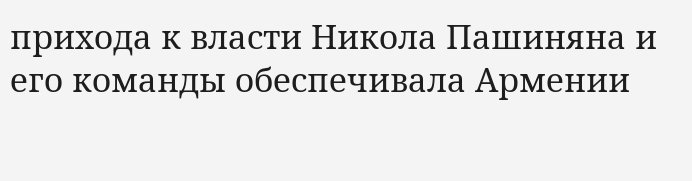прихода к власти Никола Пашиняна и его команды обеспечивала Армении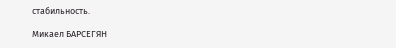стабильность.

Микаел БАРСЕГЯН